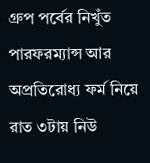গ্রুপ পর্বের নিখুঁত পারফরম্যান্স আর অপ্রতিরোধ্য ফর্ম নিয়ে রাত ৩টায় নিউ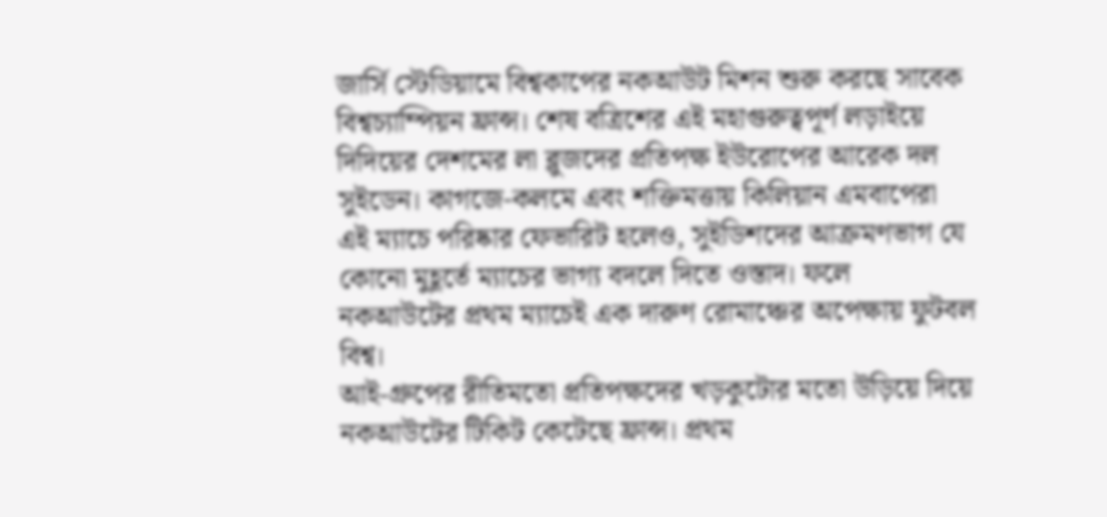জার্সি স্টেডিয়ামে বিশ্বকাপের নকআউট মিশন শুরু করছে সাবেক বিশ্বচ্যাম্পিয়ন ফ্রান্স। শেষ বত্রিশের এই মহাগুরুত্বপূর্ণ লড়াইয়ে দিদিয়ের দেশমের লা ব্লুজদের প্রতিপক্ষ ইউরোপের আরেক দল সুইডেন। কাগজে-কলমে এবং শক্তিমত্তায় কিলিয়ান এমবাপেরা এই ম্যাচে পরিষ্কার ফেভারিট হলেও, সুইডিশদের আক্রমণভাগ যে কোনো মুহূর্তে ম্যাচের ভাগ্য বদলে দিতে ওস্তাদ। ফলে নকআউটের প্রথম ম্যাচেই এক দারুণ রোমাঞ্চের অপেক্ষায় ফুটবল বিশ্ব।
আই-গ্রুপের রীতিমতো প্রতিপক্ষদের খড়কুটোর মতো উড়িয়ে দিয়ে নকআউটের টিকিট কেটেছে ফ্রান্স। প্রথম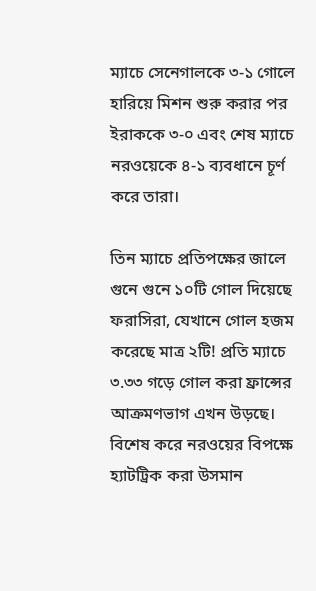ম্যাচে সেনেগালকে ৩-১ গোলে হারিয়ে মিশন শুরু করার পর ইরাককে ৩-০ এবং শেষ ম্যাচে নরওয়েকে ৪-১ ব্যবধানে চূর্ণ করে তারা।

তিন ম্যাচে প্রতিপক্ষের জালে গুনে গুনে ১০টি গোল দিয়েছে ফরাসিরা, যেখানে গোল হজম করেছে মাত্র ২টি! প্রতি ম্যাচে ৩.৩৩ গড়ে গোল করা ফ্রান্সের আক্রমণভাগ এখন উড়ছে। বিশেষ করে নরওয়ের বিপক্ষে হ্যাটট্রিক করা উসমান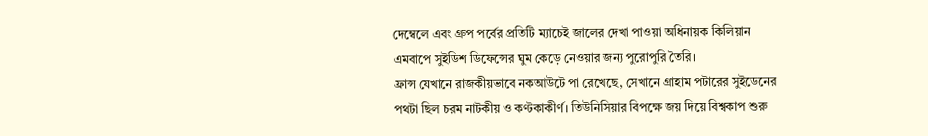দেম্বেলে এবং গ্রুপ পর্বের প্রতিটি ম্যাচেই জালের দেখা পাওয়া অধিনায়ক কিলিয়ান এমবাপে সুইডিশ ডিফেন্সের ঘুম কেড়ে নেওয়ার জন্য পুরোপুরি তৈরি।
ফ্রান্স যেখানে রাজকীয়ভাবে নকআউটে পা রেখেছে, সেখানে গ্রাহাম পটারের সুইডেনের পথটা ছিল চরম নাটকীয় ও কণ্টকাকীর্ণ। তিউনিসিয়ার বিপক্ষে জয় দিয়ে বিশ্বকাপ শুরু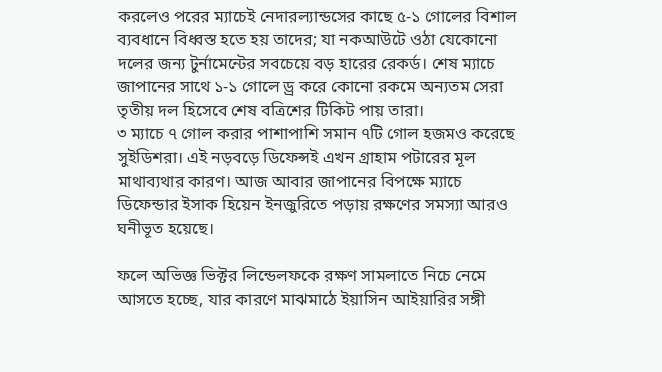করলেও পরের ম্যাচেই নেদারল্যান্ডসের কাছে ৫-১ গোলের বিশাল ব্যবধানে বিধ্বস্ত হতে হয় তাদের; যা নকআউটে ওঠা যেকোনো দলের জন্য টুর্নামেন্টের সবচেয়ে বড় হারের রেকর্ড। শেষ ম্যাচে জাপানের সাথে ১-১ গোলে ড্র করে কোনো রকমে অন্যতম সেরা তৃতীয় দল হিসেবে শেষ বত্রিশের টিকিট পায় তারা।
৩ ম্যাচে ৭ গোল করার পাশাপাশি সমান ৭টি গোল হজমও করেছে সুইডিশরা। এই নড়বড়ে ডিফেন্সই এখন গ্রাহাম পটারের মূল মাথাব্যথার কারণ। আজ আবার জাপানের বিপক্ষে ম্যাচে ডিফেন্ডার ইসাক হিয়েন ইনজুরিতে পড়ায় রক্ষণের সমস্যা আরও ঘনীভূত হয়েছে।

ফলে অভিজ্ঞ ভিক্টর লিন্ডেলফকে রক্ষণ সামলাতে নিচে নেমে আসতে হচ্ছে, যার কারণে মাঝমাঠে ইয়াসিন আইয়ারির সঙ্গী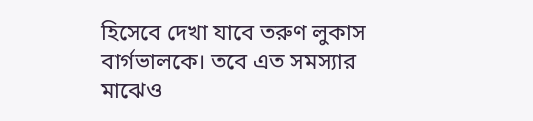হিসেবে দেখা যাবে তরুণ লুকাস বার্গভালকে। তবে এত সমস্যার মাঝেও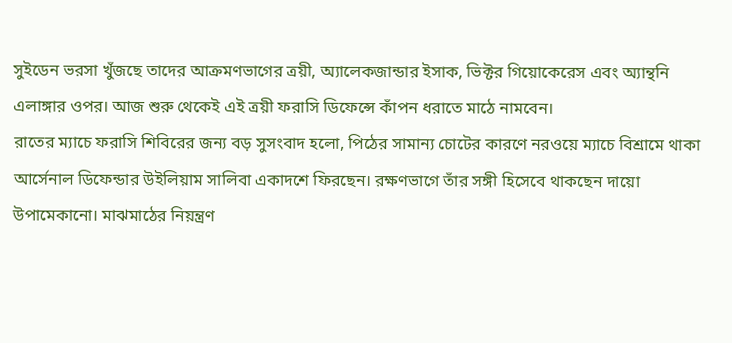সুইডেন ভরসা খুঁজছে তাদের আক্রমণভাগের ত্রয়ী, অ্যালেকজান্ডার ইসাক, ভিক্টর গিয়োকেরেস এবং অ্যান্থনি এলাঙ্গার ওপর। আজ শুরু থেকেই এই ত্রয়ী ফরাসি ডিফেন্সে কাঁপন ধরাতে মাঠে নামবেন।
রাতের ম্যাচে ফরাসি শিবিরের জন্য বড় সুসংবাদ হলো, পিঠের সামান্য চোটের কারণে নরওয়ে ম্যাচে বিশ্রামে থাকা আর্সেনাল ডিফেন্ডার উইলিয়াম সালিবা একাদশে ফিরছেন। রক্ষণভাগে তাঁর সঙ্গী হিসেবে থাকছেন দায়ো উপামেকানো। মাঝমাঠের নিয়ন্ত্রণ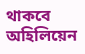থাকবে অহিলিয়েন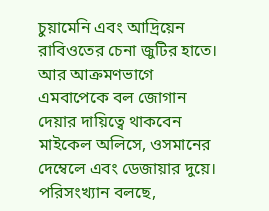চুয়ামেনি এবং আদ্রিয়েন রাবিওতের চেনা জুটির হাতে। আর আক্রমণভাগে এমবাপেকে বল জোগান দেয়ার দায়িত্বে থাকবেন মাইকেল অলিসে, ওসমানের দেম্বেলে এবং ডেজায়ার দুয়ে।
পরিসংখ্যান বলছে,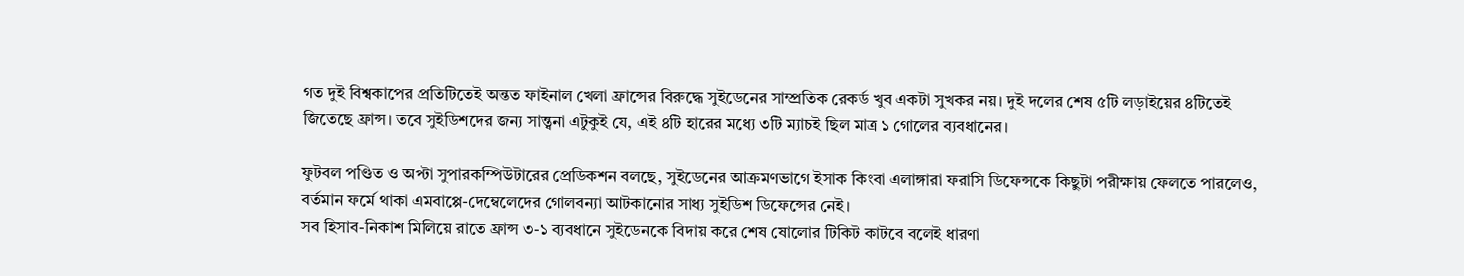গত দুই বিশ্বকাপের প্রতিটিতেই অন্তত ফাইনাল খেলা ফ্রান্সের বিরুদ্ধে সুইডেনের সাম্প্রতিক রেকর্ড খুব একটা সুখকর নয়। দুই দলের শেষ ৫টি লড়াইয়ের ৪টিতেই জিতেছে ফ্রান্স। তবে সুইডিশদের জন্য সান্ত্বনা এটুকুই যে, এই ৪টি হারের মধ্যে ৩টি ম্যাচই ছিল মাত্র ১ গোলের ব্যবধানের।

ফুটবল পণ্ডিত ও অপ্টা সুপারকম্পিউটারের প্রেডিকশন বলছে, সুইডেনের আক্রমণভাগে ইসাক কিংবা এলাঙ্গারা ফরাসি ডিফেন্সকে কিছুটা পরীক্ষায় ফেলতে পারলেও, বর্তমান ফর্মে থাকা এমবাপ্পে-দেম্বেলেদের গোলবন্যা আটকানোর সাধ্য সুইডিশ ডিফেন্সের নেই।
সব হিসাব-নিকাশ মিলিয়ে রাতে ফ্রান্স ৩-১ ব্যবধানে সুইডেনকে বিদায় করে শেষ ষোলোর টিকিট কাটবে বলেই ধারণা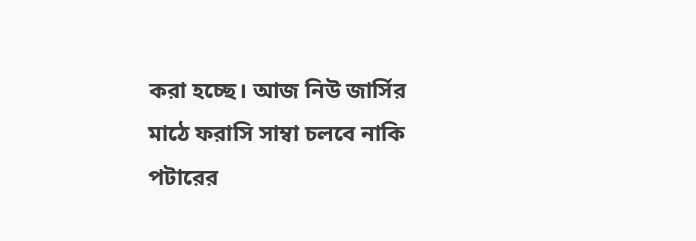করা হচ্ছে। আজ নিউ জার্সির মাঠে ফরাসি সাম্বা চলবে নাকি পটারের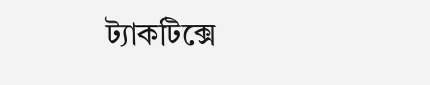ট্যাকটিক্সে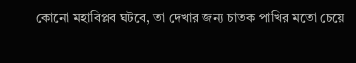কোনো মহাবিপ্লব ঘটবে, তা দেখার জন্য চাতক পাখির মতো চেয়ে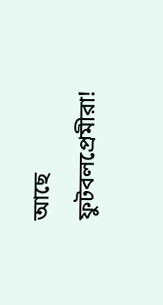আছে ফুটবলপ্রেমীরা!